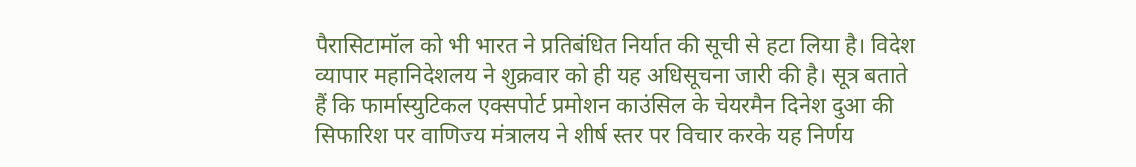पैरासिटामॉल को भी भारत ने प्रतिबंधित निर्यात की सूची से हटा लिया है। विदेश व्यापार महानिदेशलय ने शुक्रवार को ही यह अधिसूचना जारी की है। सूत्र बताते हैं कि फार्मास्युटिकल एक्सपोर्ट प्रमोशन काउंसिल के चेयरमैन दिनेश दुआ की सिफारिश पर वाणिज्य मंत्रालय ने शीर्ष स्तर पर विचार करके यह निर्णय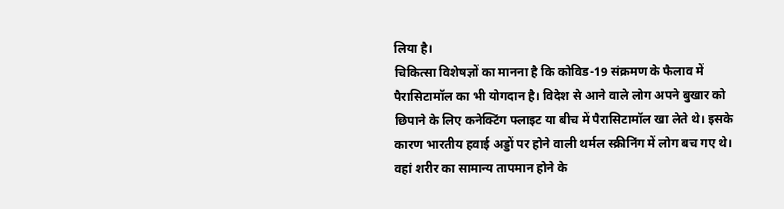लिया है।
चिकित्सा विशेषज्ञों का मानना है कि कोविड-19 संक्रमण के फैलाव में पैरासिटामॉल का भी योगदान है। विदेश से आने वाले लोग अपने बुखार को छिपाने के लिए कनेक्टिंग फ्लाइट या बीच में पैरासिटामॉल खा लेते थे। इसके कारण भारतीय हवाई अड्डों पर होने वाली थर्मल स्क्रीनिंग में लोग बच गए थे।
वहां शरीर का सामान्य तापमान होने के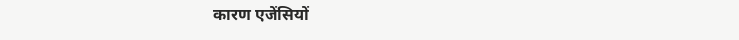कारण एजेंसियों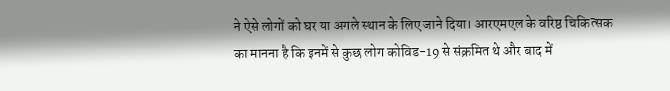ने ऐसे लोगों को घर या अगले स्थान के लिए जाने दिया। आरएमएल के वरिष्ठ चिकित्सक का मानना है कि इनमें से कुछ लोग कोविड-19 से संक्रमित थे और बाद में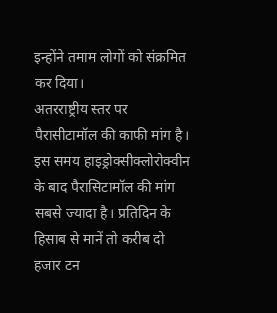इन्होंने तमाम लोगों को संक्रमित कर दिया।
अतरराष्ट्रीय स्तर पर पैरासीटामॉल की काफी मांग है। इस समय हाइड्रोक्सीक्लोरोक्वीन के बाद पैरासिटामॉल की मांग सबसे ज्यादा है। प्रतिदिन के हिसाब से मानें तो करीब दो हजार टन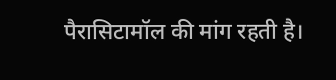पैरासिटामॉल की मांग रहती है।